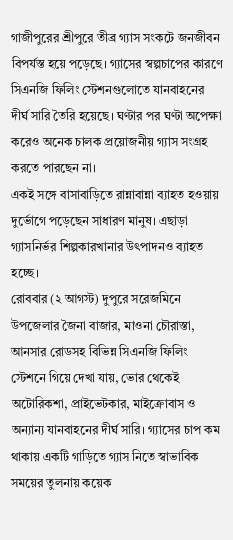গাজীপুরের শ্রীপুরে তীব্র গ্যাস সংকটে জনজীবন বিপর্যস্ত হয়ে পড়েছে। গ্যাসের স্বল্পচাপের কারণে সিএনজি ফিলিং স্টেশনগুলোতে যানবাহনের দীর্ঘ সারি তৈরি হয়েছে। ঘণ্টার পর ঘণ্টা অপেক্ষা করেও অনেক চালক প্রয়োজনীয় গ্যাস সংগ্রহ করতে পারছেন না।
একই সঙ্গে বাসাবাড়িতে রান্নাবান্না ব্যাহত হওয়ায় দুর্ভোগে পড়েছেন সাধারণ মানুষ। এছাড়া গ্যাসনির্ভর শিল্পকারখানার উৎপাদনও ব্যাহত হচ্ছে।
রোববার (২ আগস্ট) দুপুরে সরেজমিনে উপজেলার জৈনা বাজার, মাওনা চৌরাস্তা, আনসার রোডসহ বিভিন্ন সিএনজি ফিলিং স্টেশনে গিয়ে দেখা যায়, ভোর থেকেই অটোরিকশা, প্রাইভেটকার, মাইক্রোবাস ও অন্যান্য যানবাহনের দীর্ঘ সারি। গ্যাসের চাপ কম থাকায় একটি গাড়িতে গ্যাস নিতে স্বাভাবিক সময়ের তুলনায় কয়েক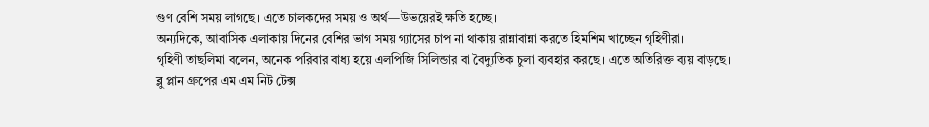গুণ বেশি সময় লাগছে। এতে চালকদের সময় ও অর্থ—উভয়েরই ক্ষতি হচ্ছে।
অন্যদিকে, আবাসিক এলাকায় দিনের বেশির ভাগ সময় গ্যাসের চাপ না থাকায় রান্নাবান্না করতে হিমশিম খাচ্ছেন গৃহিণীরা।
গৃহিণী তাছলিমা বলেন, অনেক পরিবার বাধ্য হয়ে এলপিজি সিলিন্ডার বা বৈদ্যুতিক চুলা ব্যবহার করছে। এতে অতিরিক্ত ব্যয় বাড়ছে।
ব্লু প্লান গ্রুপের এম এম নিট টেক্স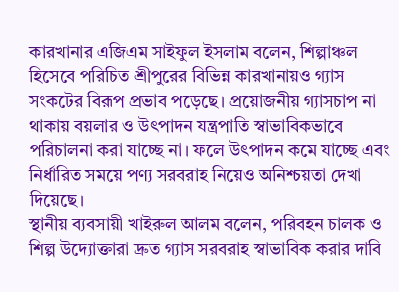কারখানার এজিএম সাইফুল ইসলাম বলেন, শিল্পাঞ্চল হিসেবে পরিচিত শ্রীপুরের বিভিন্ন কারখানায়ও গ্যাস সংকটের বিরূপ প্রভাব পড়েছে। প্রয়োজনীয় গ্যাসচাপ না থাকায় বয়লার ও উৎপাদন যন্ত্রপাতি স্বাভাবিকভাবে পরিচালনা করা যাচ্ছে না। ফলে উৎপাদন কমে যাচ্ছে এবং নির্ধারিত সময়ে পণ্য সরবরাহ নিয়েও অনিশ্চয়তা দেখা দিয়েছে।
স্থানীয় ব্যবসায়ী খাইরুল আলম বলেন, পরিবহন চালক ও শিল্প উদ্যোক্তারা দ্রুত গ্যাস সরবরাহ স্বাভাবিক করার দাবি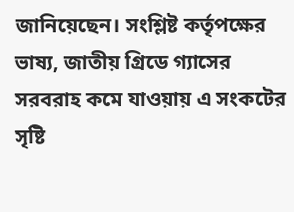জানিয়েছেন। সংশ্লিষ্ট কর্তৃপক্ষের ভাষ্য, জাতীয় গ্রিডে গ্যাসের সরবরাহ কমে যাওয়ায় এ সংকটের সৃষ্টি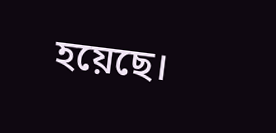হয়েছে।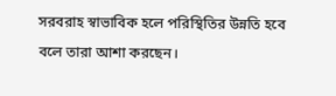সরবরাহ স্বাভাবিক হলে পরিস্থিতির উন্নতি হবে বলে তারা আশা করছেন।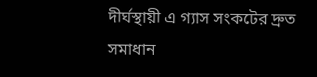দীর্ঘস্থায়ী এ গ্যাস সংকটের দ্রুত সমাধান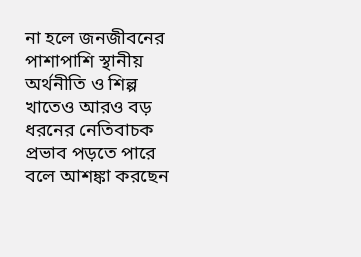না হলে জনজীবনের পাশাপাশি স্থানীয় অর্থনীতি ও শিল্প খাতেও আরও বড় ধরনের নেতিবাচক প্রভাব পড়তে পারে বলে আশঙ্কা করছেন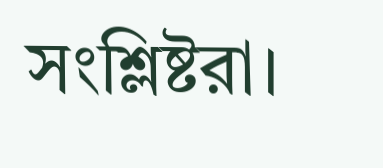সংশ্লিষ্টরা।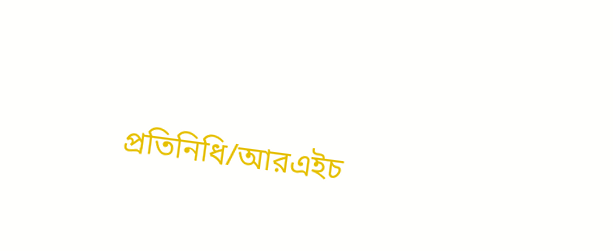প্রতিনিধি/আরএইচ